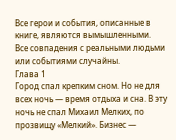Все герои и события, описанные в книге, являются вымышленными.
Все совпадения с реальными людьми или событиями случайны.
Глава 1
Город спал крепким сном. Но не для всех ночь — время отдыха и сна. В эту ночь не спал Михаил Мелких, по прозвищу «Мелкий». Бизнес —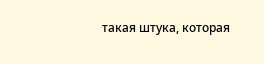такая штука, которая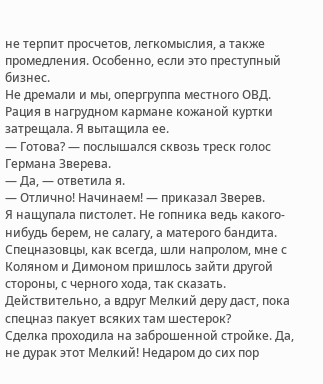не терпит просчетов, легкомыслия, а также промедления. Особенно, если это преступный бизнес.
Не дремали и мы, опергруппа местного ОВД.
Рация в нагрудном кармане кожаной куртки затрещала. Я вытащила ее.
— Готова? — послышался сквозь треск голос Германа Зверева.
— Да, — ответила я.
— Отлично! Начинаем! — приказал Зверев.
Я нащупала пистолет. Не гопника ведь какого-нибудь берем, не салагу, а матерого бандита.
Спецназовцы, как всегда, шли напролом, мне с Коляном и Димоном пришлось зайти другой стороны, с черного хода, так сказать. Действительно, а вдруг Мелкий деру даст, пока спецназ пакует всяких там шестерок?
Сделка проходила на заброшенной стройке. Да, не дурак этот Мелкий! Недаром до сих пор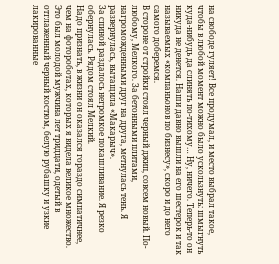на свободе гуляет! Все продумал, и место выбрал такое, чтобы в любой момент можно было ускользнуть: шмыгнуть куда-нибудь да слинять по-тихому… Ну, ничего. Теперь-то он никуда не денется. Наши давно вышли на его шестерок и так называемых «компаньонов по бизнесу», скоро и до него самого доберемся.
В стороне от стройки стоял черный джип, совсем новый. По-любому, Мелкого. За бетонными плитами, нагроможденными друг на друга, метнулась тень. Я развернулась, вытащила «Макарыч».
За спиной раздалось негромкое покашливание. Я резко обернулась. Рядом стоял Мелкий.
Надо признать, в жизни он оказался гораздо симпатичнее, чем на фотороботах, которых я видела великое множество. Это был молодой мужчина лет тридцати, одетый в отглаженный черный костюм, белую рубашку и узкие лакированные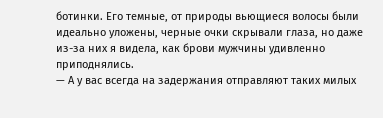ботинки. Его темные, от природы вьющиеся волосы были идеально уложены, черные очки скрывали глаза, но даже из-за них я видела, как брови мужчины удивленно приподнялись.
— А у вас всегда на задержания отправляют таких милых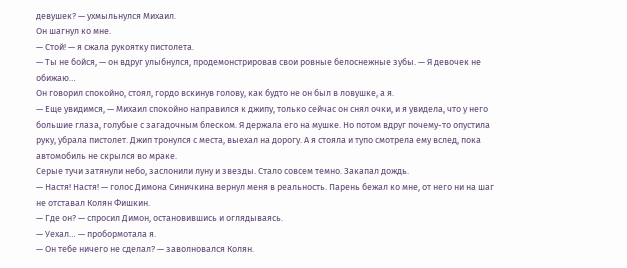девушек? — ухмыльнулся Михаил.
Он шагнул ко мне.
— Стой! — я сжала рукоятку пистолета.
— Ты не бойся, — он вдруг улыбнулся, продемонстрировав свои ровные белоснежные зубы. — Я девочек не обижаю…
Он говорил спокойно, стоял, гордо вскинув голову, как будто не он был в ловушке, а я.
— Еще увидимся, — Михаил спокойно направился к джипу, только сейчас он снял очки, и я увидела, что у него большие глаза, голубые с загадочным блеском. Я держала его на мушке. Но потом вдруг почему-то опустила руку, убрала пистолет. Джип тронулся с места, выехал на дорогу. А я стояла и тупо смотрела ему вслед, пока автомобиль не скрылся во мраке.
Серые тучи затянули небо, заслонили луну и звезды. Стало совсем темно. Закапал дождь.
— Настя! Настя! — голос Димона Синичкина вернул меня в реальность. Парень бежал ко мне, от него ни на шаг не отставал Колян Фишкин.
— Где он? — спросил Димон, остановившись и оглядываясь.
— Уехал… — пробормотала я.
— Он тебе ничего не сделал? — заволновался Колян.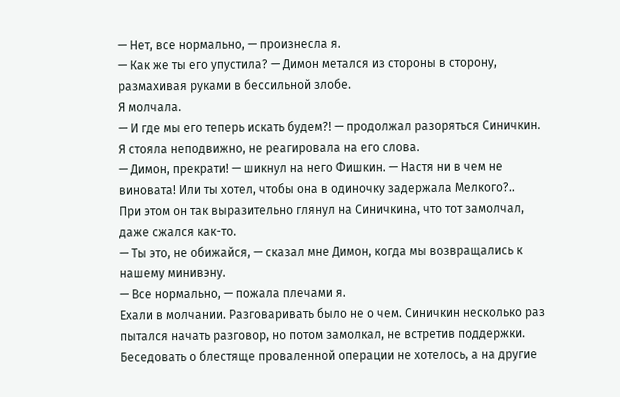— Нет, все нормально, — произнесла я.
— Как же ты его упустила? — Димон метался из стороны в сторону, размахивая руками в бессильной злобе.
Я молчала.
— И где мы его теперь искать будем?! — продолжал разоряться Синичкин.
Я стояла неподвижно, не реагировала на его слова.
— Димон, прекрати! — шикнул на него Фишкин. — Настя ни в чем не виновата! Или ты хотел, чтобы она в одиночку задержала Мелкого?..
При этом он так выразительно глянул на Синичкина, что тот замолчал, даже сжался как-то.
— Ты это, не обижайся, — сказал мне Димон, когда мы возвращались к нашему минивэну.
— Все нормально, — пожала плечами я.
Ехали в молчании. Разговаривать было не о чем. Синичкин несколько раз пытался начать разговор, но потом замолкал, не встретив поддержки.
Беседовать о блестяще проваленной операции не хотелось, а на другие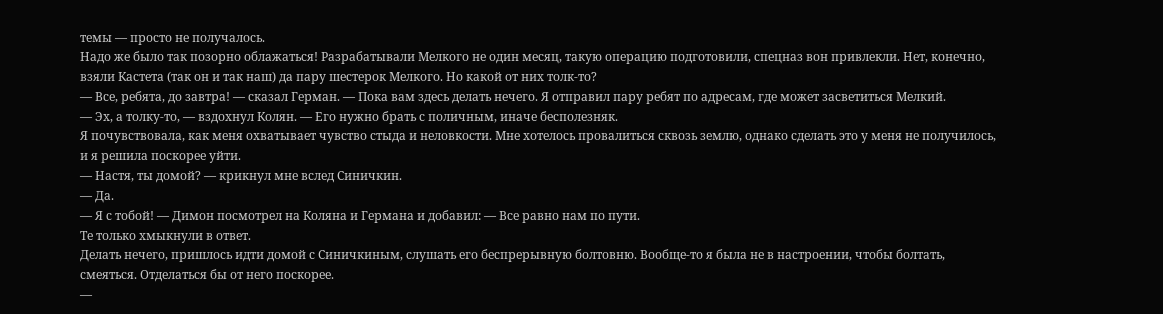темы — просто не получалось.
Надо же было так позорно облажаться! Разрабатывали Мелкого не один месяц, такую операцию подготовили, спецназ вон привлекли. Нет, конечно, взяли Кастета (так он и так наш) да пару шестерок Мелкого. Но какой от них толк-то?
— Все, ребята, до завтра! — сказал Герман. — Пока вам здесь делать нечего. Я отправил пару ребят по адресам, где может засветиться Мелкий.
— Эх, а толку-то, — вздохнул Колян. — Его нужно брать с поличным, иначе бесполезняк.
Я почувствовала, как меня охватывает чувство стыда и неловкости. Мне хотелось провалиться сквозь землю, однако сделать это у меня не получилось, и я решила поскорее уйти.
— Настя, ты домой? — крикнул мне вслед Синичкин.
— Да.
— Я с тобой! — Димон посмотрел на Коляна и Германа и добавил: — Все равно нам по пути.
Те только хмыкнули в ответ.
Делать нечего, пришлось идти домой с Синичкиным, слушать его беспрерывную болтовню. Вообще-то я была не в настроении, чтобы болтать, смеяться. Отделаться бы от него поскорее.
—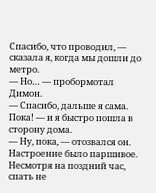Спасибо, что проводил, — сказала я, когда мы дошли до метро.
— Но… — пробормотал Димон.
— Спасибо, дальше я сама. Пока! — и я быстро пошла в сторону дома.
— Ну, пока, — отозвался он.
Настроение было паршивое. Несмотря на поздний час, спать не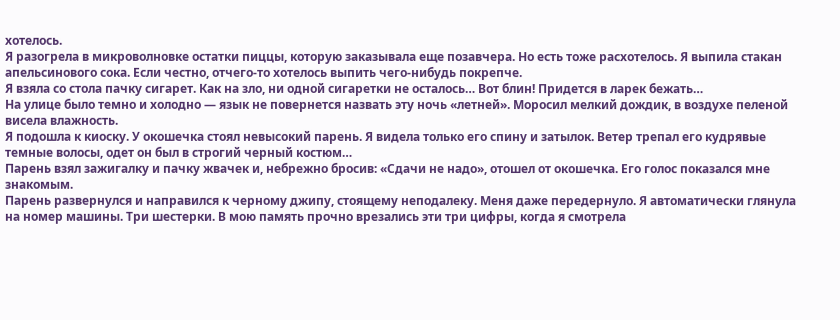хотелось.
Я разогрела в микроволновке остатки пиццы, которую заказывала еще позавчера. Но есть тоже расхотелось. Я выпила стакан апельсинового сока. Если честно, отчего-то хотелось выпить чего-нибудь покрепче.
Я взяла со стола пачку сигарет. Как на зло, ни одной сигаретки не осталось… Вот блин! Придется в ларек бежать…
На улице было темно и холодно — язык не повернется назвать эту ночь «летней». Моросил мелкий дождик, в воздухе пеленой висела влажность.
Я подошла к киоску. У окошечка стоял невысокий парень. Я видела только его спину и затылок. Ветер трепал его кудрявые темные волосы, одет он был в строгий черный костюм…
Парень взял зажигалку и пачку жвачек и, небрежно бросив: «Сдачи не надо», отошел от окошечка. Его голос показался мне знакомым.
Парень развернулся и направился к черному джипу, стоящему неподалеку. Меня даже передернуло. Я автоматически глянула на номер машины. Три шестерки. В мою память прочно врезались эти три цифры, когда я смотрела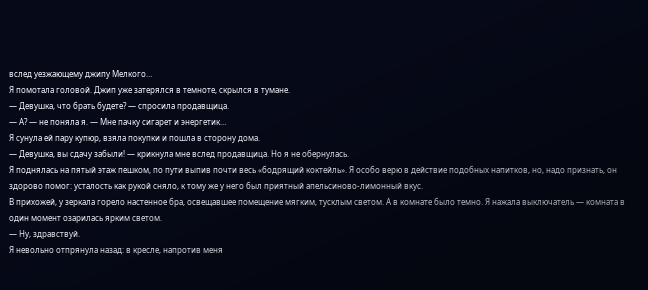вслед уезжающему джипу Мелкого…
Я помотала головой. Джип уже затерялся в темноте, скрылся в тумане.
— Девушка, что брать будете? — спросила продавщица.
— А? — не поняла я. — Мне пачку сигарет и энергетик…
Я сунула ей пару купюр, взяла покупки и пошла в сторону дома.
— Девушка, вы сдачу забыли! — крикнула мне вслед продавщица. Но я не обернулась.
Я поднялась на пятый этаж пешком, по пути выпив почти весь «бодрящий коктейль». Я особо верю в действие подобных напитков, но, надо признать, он здорово помог: усталость как рукой сняло, к тому же у него был приятный апельсиново-лимонный вкус.
В прихожей, у зеркала горело настенное бра, освещавшее помещение мягким, тусклым светом. А в комнате было темно. Я нажала выключатель — комната в один момент озарилась ярким светом.
— Ну, здравствуй.
Я невольно отпрянула назад: в кресле, напротив меня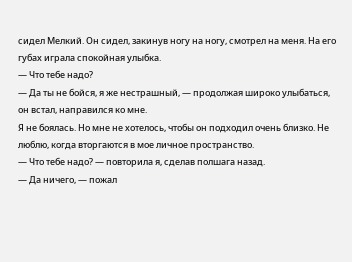сидел Мелкий. Он сидел, закинув ногу на ногу, смотрел на меня. На его губах играла спокойная улыбка.
— Что тебе надо?
— Да ты не бойся, я же нестрашный, — продолжая широко улыбаться, он встал, направился ко мне.
Я не боялась. Но мне не хотелось, чтобы он подходил очень близко. Не люблю, когда вторгаются в мое личное пространство.
— Что тебе надо? — повторила я, сделав полшага назад.
— Да ничего, — пожал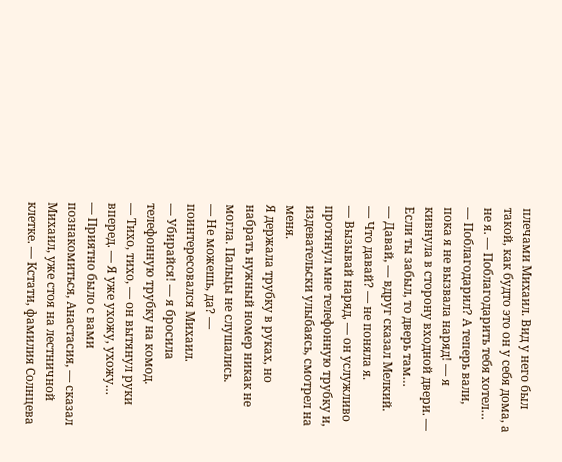плечами Михаил. Вид у него был такой, как будто это он у себя дома, а не я. — Поблагодарить тебя хотел…
— Поблагодарил? А теперь вали, пока я не вызвала наряд! — я кивнула в сторону входной двери. — Если ты забыл, то дверь там…
— Давай, — вдруг сказал Мелкий.
— Что давай? — не поняла я.
— Вызывай наряд, — он услужливо протянул мне телефонную трубку и, издевательски улыбаясь, смотрел на меня.
Я держала трубку в руках, но набрать нужный номер никак не могла. Пальцы не слушались.
— Не можешь, да? — поинтересовался Михаил.
— Убирайся! — я бросила телефонную трубку на комод.
— Тихо, тихо, — он вытянул руки вперед. — Я уже ухожу, ухожу…
— Приятно было с вами познакомиться, Анастасия, — сказал Михаил, уже стоя на лестничной клетке. — Кстати, фамилия Солнцева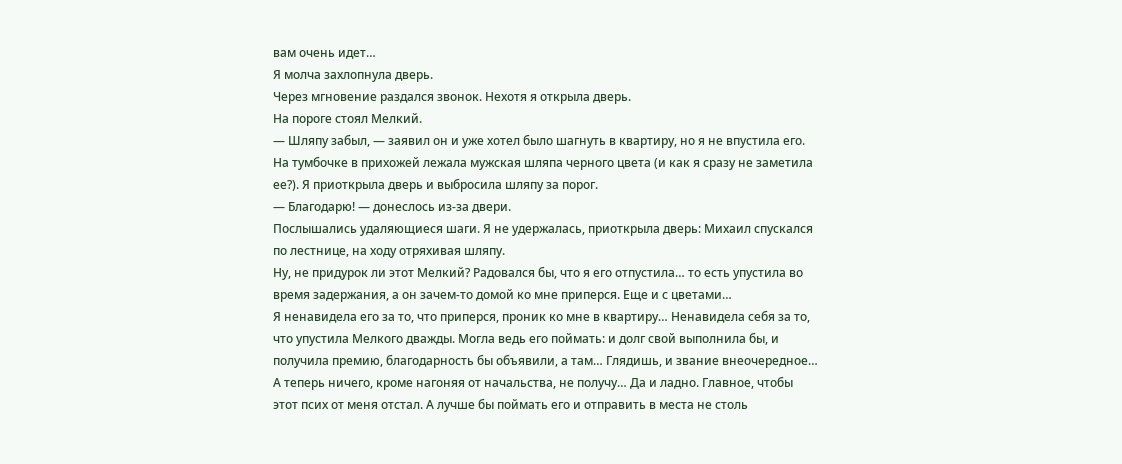вам очень идет…
Я молча захлопнула дверь.
Через мгновение раздался звонок. Нехотя я открыла дверь.
На пороге стоял Мелкий.
— Шляпу забыл, — заявил он и уже хотел было шагнуть в квартиру, но я не впустила его.
На тумбочке в прихожей лежала мужская шляпа черного цвета (и как я сразу не заметила ее?). Я приоткрыла дверь и выбросила шляпу за порог.
— Благодарю! — донеслось из-за двери.
Послышались удаляющиеся шаги. Я не удержалась, приоткрыла дверь: Михаил спускался по лестнице, на ходу отряхивая шляпу.
Ну, не придурок ли этот Мелкий? Радовался бы, что я его отпустила… то есть упустила во время задержания, а он зачем-то домой ко мне приперся. Еще и с цветами…
Я ненавидела его за то, что приперся, проник ко мне в квартиру… Ненавидела себя за то, что упустила Мелкого дважды. Могла ведь его поймать: и долг свой выполнила бы, и получила премию, благодарность бы объявили, а там… Глядишь, и звание внеочередное… А теперь ничего, кроме нагоняя от начальства, не получу… Да и ладно. Главное, чтобы этот псих от меня отстал. А лучше бы поймать его и отправить в места не столь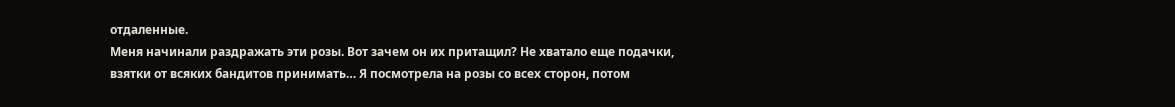отдаленные.
Меня начинали раздражать эти розы. Вот зачем он их притащил? Не хватало еще подачки, взятки от всяких бандитов принимать… Я посмотрела на розы со всех сторон, потом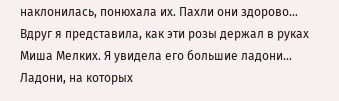наклонилась, понюхала их. Пахли они здорово… Вдруг я представила, как эти розы держал в руках Миша Мелких. Я увидела его большие ладони… Ладони, на которых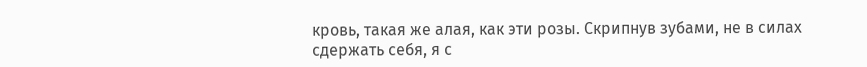кровь, такая же алая, как эти розы. Скрипнув зубами, не в силах сдержать себя, я с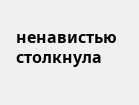ненавистью столкнула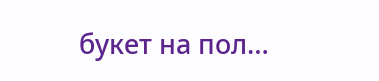букет на пол…